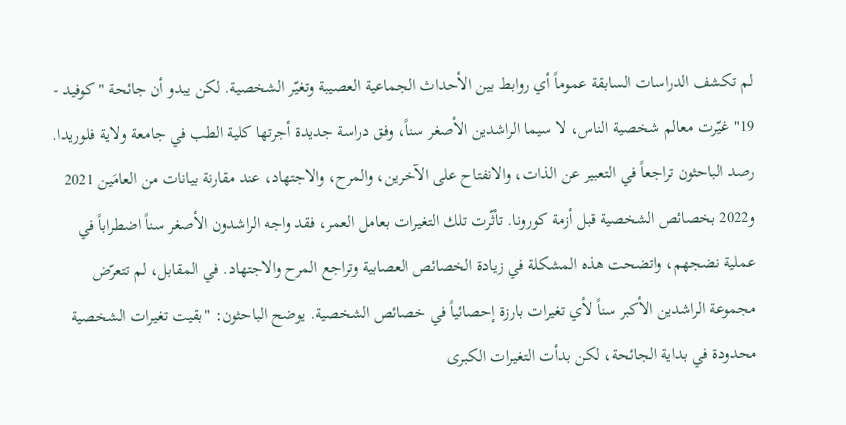لم تكشف الدراسات السابقة عموماً أي روابط بين الأحداث الجماعية العصيبة وتغيّر الشخصية. لكن يبدو أن جائحة "كوفيد - 19" غيّرت معالم شخصية الناس، لا سيما الراشدين الأصغر سناً، وفق دراسة جديدة أجرتها كلية الطب في جامعة ولاية فلوريدا.
رصد الباحثون تراجعاً في التعبير عن الذات، والانفتاح على الآخرين، والمرح، والاجتهاد، عند مقارنة بيانات من العامَين 2021 و2022 بخصائص الشخصية قبل أزمة كورونا. تأثّرت تلك التغيرات بعامل العمر، فقد واجه الراشدون الأصغر سناً اضطراباً في عملية نضجهم، واتضحت هذه المشكلة في زيادة الخصائص العصابية وتراجع المرح والاجتهاد. في المقابل، لم تتعرّض مجموعة الراشدين الأكبر سناً لأي تغيرات بارزة إحصائياً في خصائص الشخصية. يوضح الباحثون: "بقيت تغيرات الشخصية محدودة في بداية الجائحة، لكن بدأت التغيرات الكبرى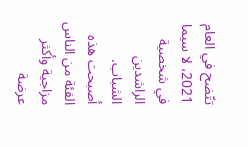تتّضح في العام 2021، لا سيما في شخصية الراشدين الشباب. أصبحت هذه الفئة من الناس مزاجية وأكثر عرضة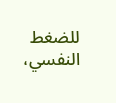للضغط النفسي،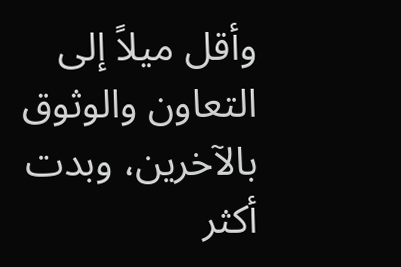وأقل ميلاً إلى التعاون والوثوق بالآخرين، وبدت أكثر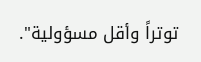توتراً وأقل مسؤولية".